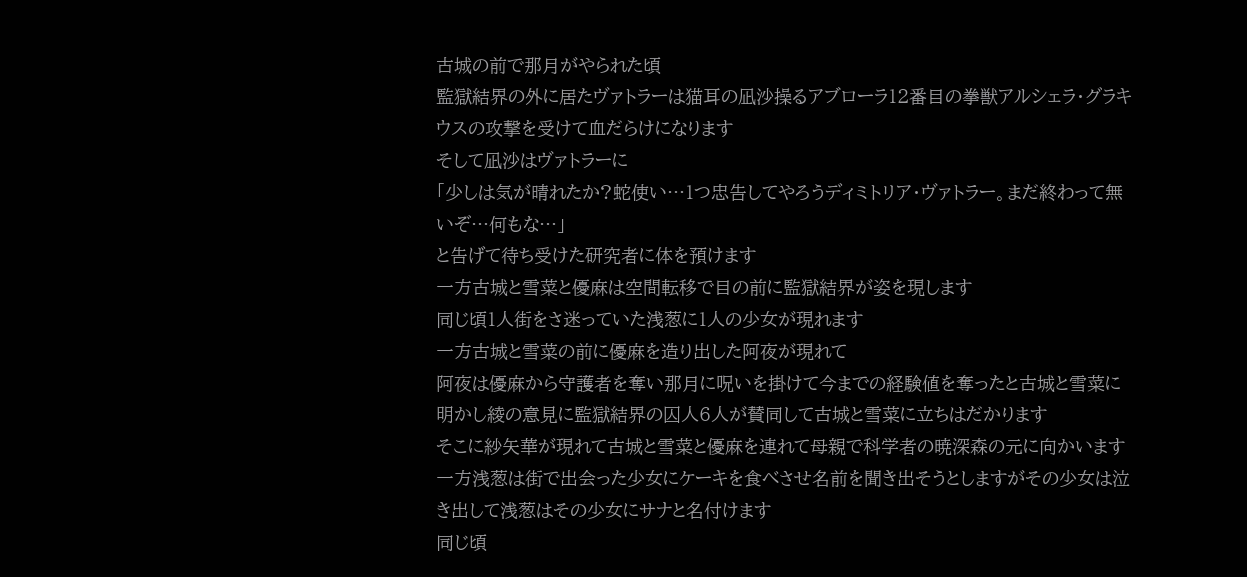古城の前で那月がやられた頃
監獄結界の外に居たヴァトラーは猫耳の凪沙操るアブローラ12番目の拳獣アルシェラ・グラキウスの攻撃を受けて血だらけになります
そして凪沙はヴァトラーに
「少しは気が晴れたか?蛇使い…1つ忠告してやろうディミトリア・ヴァトラー。まだ終わって無いぞ…何もな…」
と告げて待ち受けた研究者に体を預けます
一方古城と雪菜と優麻は空間転移で目の前に監獄結界が姿を現します
同じ頃1人街をさ迷っていた浅葱に1人の少女が現れます
一方古城と雪菜の前に優麻を造り出した阿夜が現れて
阿夜は優麻から守護者を奪い那月に呪いを掛けて今までの経験値を奪ったと古城と雪菜に明かし綾の意見に監獄結界の囚人6人が賛同して古城と雪菜に立ちはだかります
そこに紗矢華が現れて古城と雪菜と優麻を連れて母親で科学者の暁深森の元に向かいます
一方浅葱は街で出会った少女にケーキを食べさせ名前を聞き出そうとしますがその少女は泣き出して浅葱はその少女にサナと名付けます
同じ頃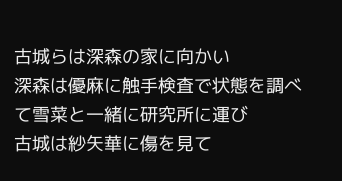古城らは深森の家に向かい
深森は優麻に触手検査で状態を調べて雪菜と一緒に研究所に運び
古城は紗矢華に傷を見て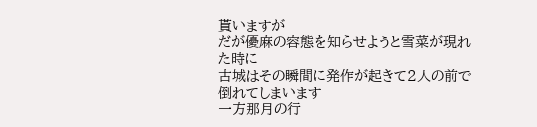貰いますが
だが優麻の容態を知らせようと雪菜が現れた時に
古城はその瞬間に発作が起きて2人の前で倒れてしまいます
一方那月の行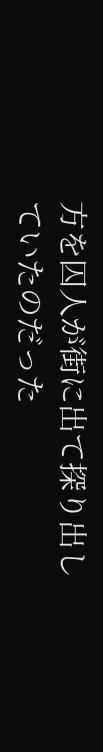方を囚人が街に出て探り出していたのだった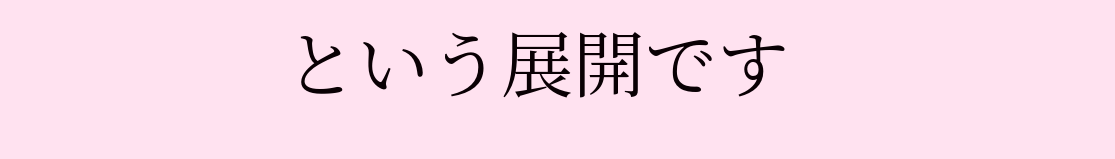という展開です